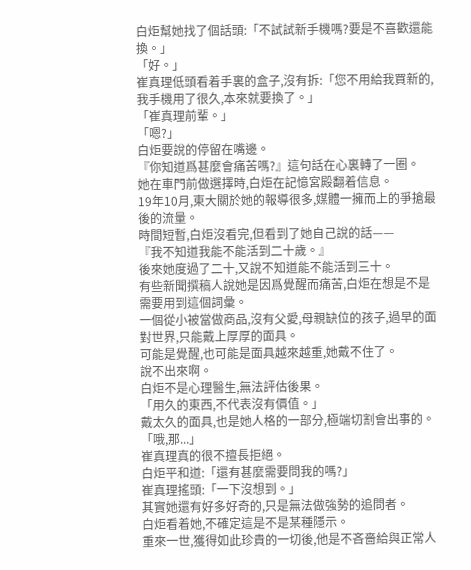白炬幫她找了個話頭:「不試試新手機嗎?要是不喜歡還能換。」
「好。」
崔真理低頭看着手裏的盒子,沒有拆:「您不用給我買新的,我手機用了很久,本來就要換了。」
「崔真理前輩。」
「嗯?」
白炬要說的停留在嘴邊。
『你知道爲甚麼會痛苦嗎?』這句話在心裏轉了一圈。
她在車門前做選擇時,白炬在記憶宮殿翻着信息。
19年10月,東大關於她的報導很多,媒體一擁而上的爭搶最後的流量。
時間短暫,白炬沒看完,但看到了她自己說的話——
『我不知道我能不能活到二十歲。』
後來她度過了二十,又說不知道能不能活到三十。
有些新聞撰稿人說她是因爲覺醒而痛苦,白炬在想是不是需要用到這個詞彙。
一個從小被當做商品,沒有父愛,母親缺位的孩子,過早的面對世界,只能戴上厚厚的面具。
可能是覺醒,也可能是面具越來越重,她戴不住了。
說不出來啊。
白炬不是心理醫生,無法評估後果。
「用久的東西,不代表沒有價值。」
戴太久的面具,也是她人格的一部分,極端切割會出事的。
「哦,那...」
崔真理真的很不擅長拒絕。
白炬平和道:「還有甚麼需要問我的嗎?」
崔真理搖頭:「一下沒想到。」
其實她還有好多好奇的,只是無法做強勢的追問者。
白炬看着她,不確定這是不是某種隱示。
重來一世,獲得如此珍貴的一切後,他是不吝嗇給與正常人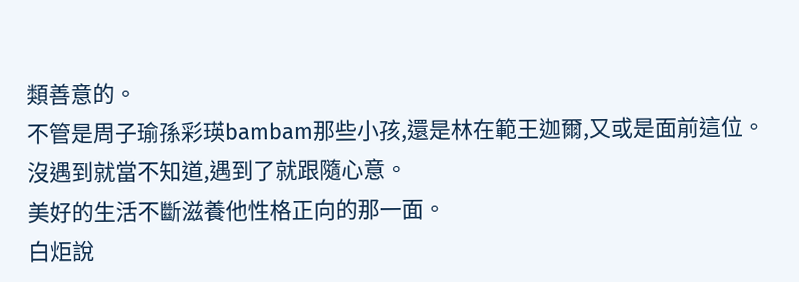類善意的。
不管是周子瑜孫彩瑛bambam那些小孩,還是林在範王迦爾,又或是面前這位。
沒遇到就當不知道,遇到了就跟隨心意。
美好的生活不斷滋養他性格正向的那一面。
白炬說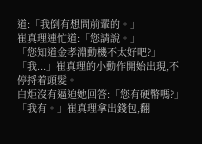道:「我倒有想問前輩的。」
崔真理連忙道:「您請說。」
「您知道金孝淵動機不太好吧?」
「我...」崔真理的小動作開始出現,不停捋着頭髮。
白炬沒有逼迫她回答:「您有硬幣嗎?」
「我有。」崔真理拿出錢包,翻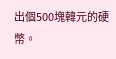出個500塊韓元的硬幣。